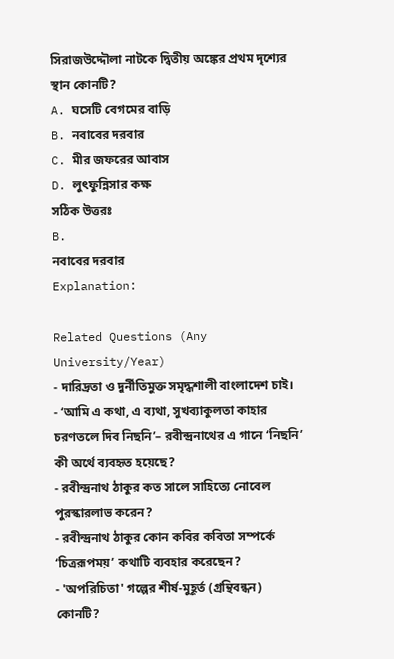সিরাজউদ্দৌলা নাটকে দ্বিতীয় অঙ্কের প্রথম দৃশ্যের স্থান কোনটি?
A. ঘসেটি বেগমের বাড়ি
B. নবাবের দরবার
C. মীর জফরের আবাস
D. লুৎফুন্নিসার কক্ষ
সঠিক উত্তরঃ
B.
নবাবের দরবার
Explanation:

Related Questions (Any University/Year)
- দারিদ্রতা ও দুর্নীতিমুক্ত সমৃদ্ধশালী বাংলাদেশ চাই।
- ‘আমি এ কথা, এ ব্যথা, সুখব্যাকুলতা কাহার চরণতলে দিব নিছনি’– রবীন্দ্রনাথের এ গানে ‘নিছনি’ কী অর্থে ব্যবহৃত হয়েছে?
- রবীন্দ্রনাথ ঠাকুর কত সালে সাহিত্যে নোবেল পুরস্কারলাভ করেন?
- রবীন্দ্রনাথ ঠাকুর কোন কবির কবিতা সম্পর্কে ‘চিত্ররূপময়’ কথাটি ব্যবহার করেছেন?
- 'অপরিচিতা' গল্পের শীর্ষ-মুহূর্ত (গ্রন্থিবন্ধন) কোনটি?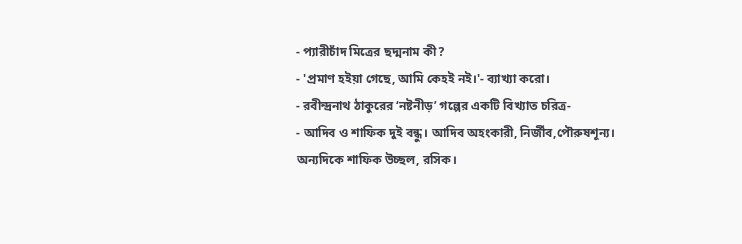- প্যারীচাঁদ মিত্রের ছদ্মনাম কী?
- 'প্রমাণ হইয়া গেছে, আমি কেহই নই।'- ব্যাখ্যা করো।
- রবীন্দ্রনাথ ঠাকুরের ‘নষ্টনীড়’ গল্পের একটি বিখ্যাত চরিত্র-
- আদিব ও শাফিক দুই বন্ধু। আদিব অহংকারী, নির্জীব,পৌরুষশূন্য। অন্যদিকে শাফিক উচ্ছল, রসিক।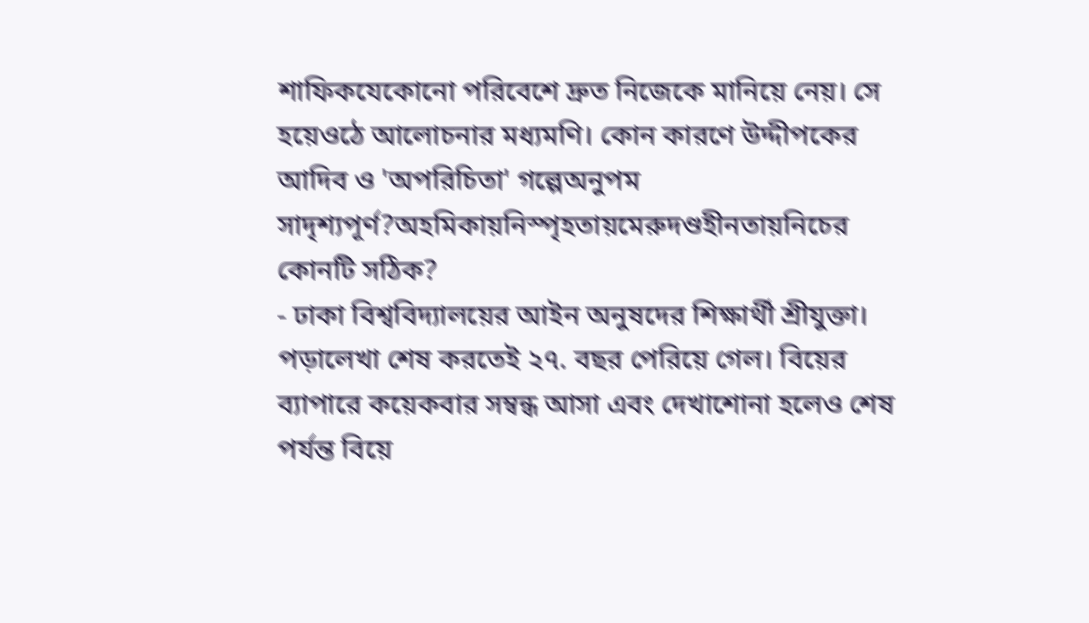শাফিকযেকোনো পরিবেশে দ্রুত নিজেকে মানিয়ে নেয়। সে হয়েওঠে আলোচনার মধ্যমণি। কোন কারণে উদ্দীপকের আদিব ও 'অপরিচিতা' গল্পেঅনুপম সাদৃশ্যপূর্ণ?অহমিকায়নিস্পৃহতায়মেরুদণ্ডহীনতায়নিচের কোনটি সঠিক?
- ঢাকা বিশ্ববিদ্যালয়ের আইন অনুষদের শিক্ষার্থী শ্রীযুক্তা। পড়ালেখা শেষ করতেই ২৭. বছর পেরিয়ে গেল। বিয়ের ব্যাপারে কয়েকবার সম্বন্ধ আসা এবং দেখাশোনা হলেও শেষ পর্যন্ত বিয়ে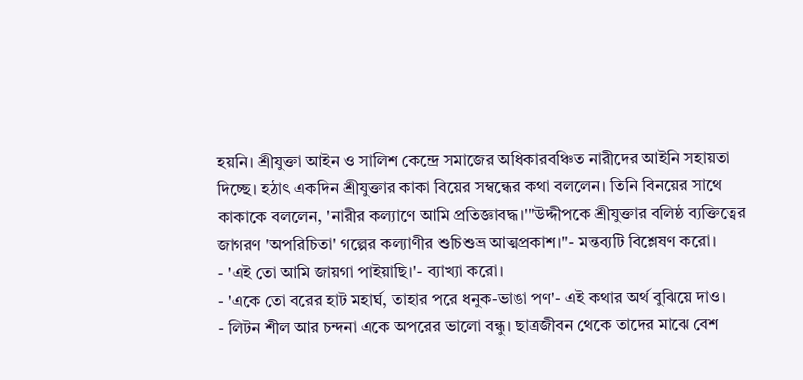হয়নি। শ্রীযুক্তা আইন ও সালিশ কেন্দ্রে সমাজের অধিকারবঞ্চিত নারীদের আইনি সহায়তা দিচ্ছে। হঠাৎ একদিন শ্রীযুক্তার কাকা বিয়ের সম্বন্ধের কথা বললেন। তিনি বিনয়ের সাথে কাকাকে বললেন, 'নারীর কল্যাণে আমি প্রতিজ্ঞাবদ্ধ।'"উদ্দীপকে শ্রীযুক্তার বলিষ্ঠ ব্যক্তিত্বের জাগরণ 'অপরিচিতা' গল্পের কল্যাণীর শুচিশুভ্র আত্মপ্রকাশ।"- মন্তব্যটি বিশ্লেষণ করো।
- 'এই তো আমি জায়গা পাইয়াছি।'- ব্যাখ্যা করো।
- 'একে তো বরের হাট মহার্ঘ, তাহার পরে ধনুক-ভাঙা পণ'- এই কথার অর্থ বুঝিয়ে দাও।
- লিটন শীল আর চন্দনা একে অপরের ভালো বন্ধু। ছাত্রজীবন থেকে তাদের মাঝে বেশ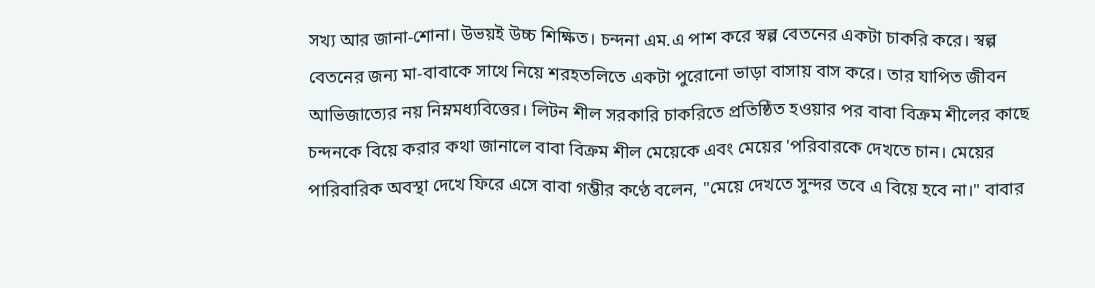সখ্য আর জানা-শোনা। উভয়ই উচ্চ শিক্ষিত। চন্দনা এম.এ পাশ করে স্বল্প বেতনের একটা চাকরি করে। স্বল্প বেতনের জন্য মা-বাবাকে সাথে নিয়ে শরহতলিতে একটা পুরোনো ভাড়া বাসায় বাস করে। তার যাপিত জীবন আভিজাত্যের নয় নিম্নমধ্যবিত্তের। লিটন শীল সরকারি চাকরিতে প্রতিষ্ঠিত হওয়ার পর বাবা বিক্রম শীলের কাছে চন্দনকে বিয়ে করার কথা জানালে বাবা বিক্রম শীল মেয়েকে এবং মেয়ের 'পরিবারকে দেখতে চান। মেয়ের পারিবারিক অবস্থা দেখে ফিরে এসে বাবা গম্ভীর কণ্ঠে বলেন, "মেয়ে দেখতে সুন্দর তবে এ বিয়ে হবে না।" বাবার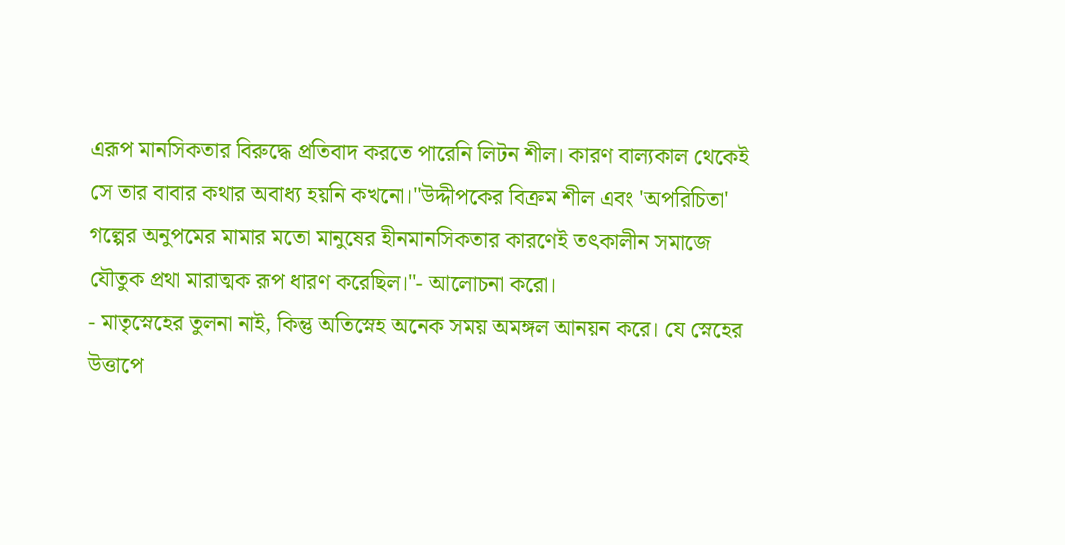এরূপ মানসিকতার বিরুদ্ধে প্রতিবাদ করতে পারেনি লিটন শীল। কারণ বাল্যকাল থেকেই সে তার বাবার কথার অবাধ্য হয়নি কখনো।"উদ্দীপকের বিক্রম শীল এবং 'অপরিচিতা' গল্পের অনুপমের মামার মতো মানুষের হীনমানসিকতার কারণেই তৎকালীন সমাজে যৌতুক প্রথা মারাত্মক রূপ ধারণ করেছিল।"- আলোচনা করো।
- মাতৃস্নেহের তুলনা নাই, কিন্তু অতিস্নেহ অনেক সময় অমঙ্গল আনয়ন করে। যে স্নেহের উত্তাপে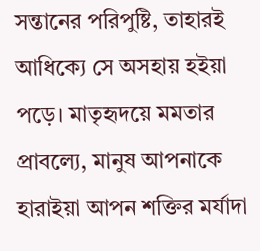সন্তানের পরিপুষ্টি, তাহারই আধিক্যে সে অসহায় হইয়া পড়ে। মাতৃহৃদয়ে মমতার প্রাবল্যে, মানুষ আপনাকে হারাইয়া আপন শক্তির মর্যাদা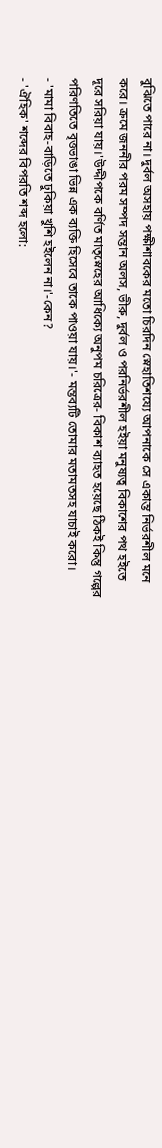বুঝিতে পারে না। দুর্বল অসহায় পক্ষীশাবকের মতো চিরদিন স্নেহাতিশয্যে আপনাকে সে একান্ত নির্ভরশীল মনে করে। ক্রমে জননীর পরম সম্পদ সন্তান অলস, ভীরু, দুর্বল ও পরনির্ভরশীল হইয়া মনুষ্যত্ব বিকাশের পথ হইতে দূরে সরিয়া যায়।'উদ্দীপকে বর্ণিত মাতৃস্নেহের আধিক্যে অনুপম চরিত্রের- বিকাশ ব্যাহত হয়েছে ঠিকই কিন্তু গল্পের পরিণতিতে বৃত্তভাঙা ভিন্ন এক ব্যক্তি হিসেবে তাকে পাওয়া যায়।'- মন্তব্যটি তোমার মতামতসহ যাচাই করো।
- 'মামা বিবাহ-বাড়িতে ঢুকিয়া খুশি হইলেন না।'-কেন?
- 'ঐহিক' শব্দের বিপরতি শব্দ হলো: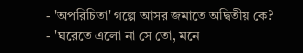- 'অপরিচিতা' গল্পে আসর জমাতে অদ্বিতীয় কে?
- 'ঘরেতে এলো না সে তো, মনে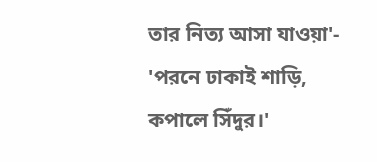তার নিত্য আসা যাওয়া'- 'পরনে ঢাকাই শাড়ি, কপালে সিঁদুর।'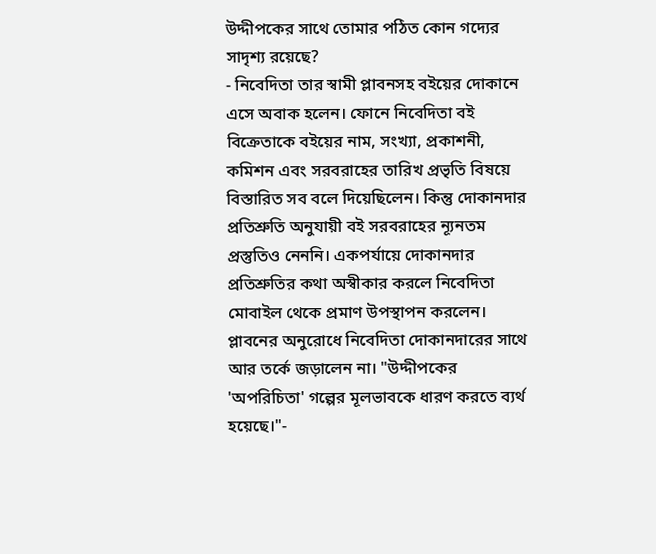উদ্দীপকের সাথে তোমার পঠিত কোন গদ্যের সাদৃশ্য রয়েছে?
- নিবেদিতা তার স্বামী প্লাবনসহ বইয়ের দোকানে এসে অবাক হলেন। ফোনে নিবেদিতা বই বিক্রেতাকে বইয়ের নাম, সংখ্যা, প্রকাশনী, কমিশন এবং সরবরাহের তারিখ প্রভৃতি বিষয়ে বিস্তারিত সব বলে দিয়েছিলেন। কিন্তু দোকানদার প্রতিশ্রুতি অনুযায়ী বই সরবরাহের ন্যূনতম প্রস্তুতিও নেননি। একপর্যায়ে দোকানদার প্রতিশ্রুতির কথা অস্বীকার করলে নিবেদিতা মোবাইল থেকে প্রমাণ উপস্থাপন করলেন। প্লাবনের অনুরোধে নিবেদিতা দোকানদারের সাথে আর তর্কে জড়ালেন না। "উদ্দীপকের 'অপরিচিতা' গল্পের মূলভাবকে ধারণ করতে ব্যর্থ হয়েছে।"-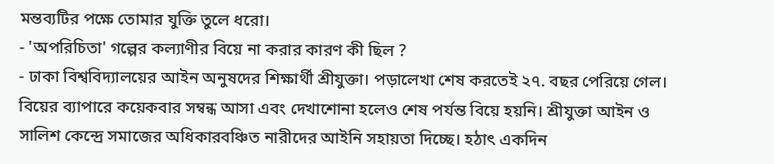মন্তব্যটির পক্ষে তোমার যুক্তি তুলে ধরো।
- 'অপরিচিতা' গল্পের কল্যাণীর বিয়ে না করার কারণ কী ছিল ?
- ঢাকা বিশ্ববিদ্যালয়ের আইন অনুষদের শিক্ষার্থী শ্রীযুক্তা। পড়ালেখা শেষ করতেই ২৭. বছর পেরিয়ে গেল। বিয়ের ব্যাপারে কয়েকবার সম্বন্ধ আসা এবং দেখাশোনা হলেও শেষ পর্যন্ত বিয়ে হয়নি। শ্রীযুক্তা আইন ও সালিশ কেন্দ্রে সমাজের অধিকারবঞ্চিত নারীদের আইনি সহায়তা দিচ্ছে। হঠাৎ একদিন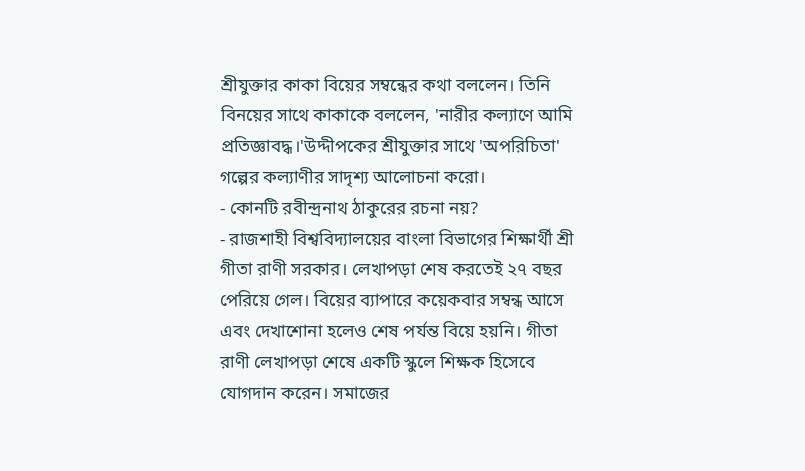শ্রীযুক্তার কাকা বিয়ের সম্বন্ধের কথা বললেন। তিনি বিনয়ের সাথে কাকাকে বললেন, 'নারীর কল্যাণে আমি প্রতিজ্ঞাবদ্ধ।'উদ্দীপকের শ্রীযুক্তার সাথে 'অপরিচিতা' গল্পের কল্যাণীর সাদৃশ্য আলোচনা করো।
- কোনটি রবীন্দ্রনাথ ঠাকুরের রচনা নয়?
- রাজশাহী বিশ্ববিদ্যালয়ের বাংলা বিভাগের শিক্ষার্থী শ্রী গীতা রাণী সরকার। লেখাপড়া শেষ করতেই ২৭ বছর পেরিয়ে গেল। বিয়ের ব্যাপারে কয়েকবার সম্বন্ধ আসে এবং দেখাশোনা হলেও শেষ পর্যন্ত বিয়ে হয়নি। গীতা রাণী লেখাপড়া শেষে একটি স্কুলে শিক্ষক হিসেবে যোগদান করেন। সমাজের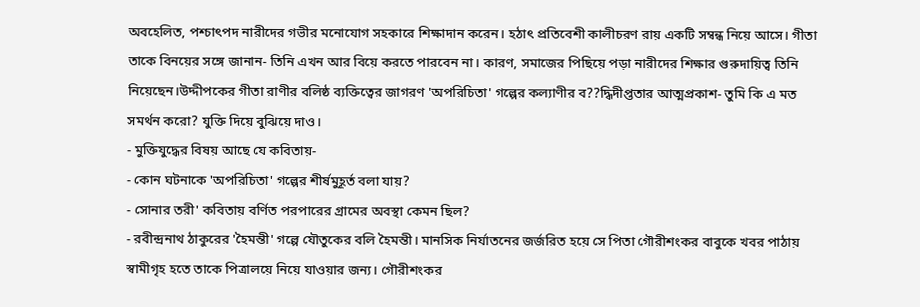অবহেলিত, পশ্চাৎপদ নারীদের গভীর মনোযোগ সহকারে শিক্ষাদান করেন। হঠাৎ প্রতিবেশী কালীচরণ রায় একটি সম্বন্ধ নিয়ে আসে। গীতা তাকে বিনয়ের সঙ্গে জানান- তিনি এখন আর বিয়ে করতে পারবেন না। কারণ, সমাজের পিছিয়ে পড়া নারীদের শিক্ষার গুরুদায়িত্ব তিনি নিয়েছেন।উদ্দীপকের গীতা রাণীর বলিষ্ঠ ব্যক্তিত্বের জাগরণ 'অপরিচিতা' গল্পের কল্যাণীর ব??দ্ধিদীপ্ততার আত্মপ্রকাশ- তুমি কি এ মত সমর্থন করো? যুক্তি দিয়ে বুঝিয়ে দাও।
- মুক্তিযুদ্ধের বিষয় আছে যে কবিতায়-
- কোন ঘটনাকে 'অপরিচিতা' গল্পের শীর্ষমুহূর্ত বলা যায়?
- সোনার তরী' কবিতায় বর্ণিত পরপারের গ্রামের অবস্থা কেমন ছিল?
- রবীন্দ্রনাথ ঠাকুরের 'হৈমন্তী' গল্পে যৌতুকের বলি হৈমন্তী। মানসিক নির্যাতনের জর্জরিত হয়ে সে পিতা গৌরীশংকর বাবুকে খবর পাঠায় স্বামীগৃহ হতে তাকে পিত্রালয়ে নিয়ে যাওয়ার জন্য। গৌরীশংকর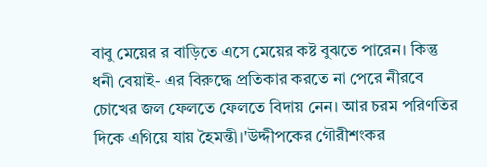বাবু মেয়ের র বাড়িতে এসে মেয়ের কষ্ট বুঝতে পারেন। কিন্তু ধনী বেয়াই- এর বিরুদ্ধে প্রতিকার করতে না পেরে নীরবে চোখের জল ফেলতে ফেলতে বিদায় নেন। আর চরম পরিণতির দিকে এগিয়ে যায় হৈমন্তী।'উদ্দীপকের গৌরীশংকর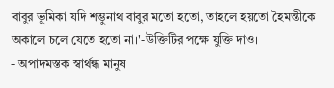বাবুর ভূমিকা যদি শম্ভুনাথ বাবুর মতো হতো, তাহলে হয়তো হৈমন্তীকে অকালে চলে যেতে হতো না।'-উক্তিটির পক্ষে যুক্তি দাও।
- অপাদমস্তক স্বার্থন্ধ মানুষ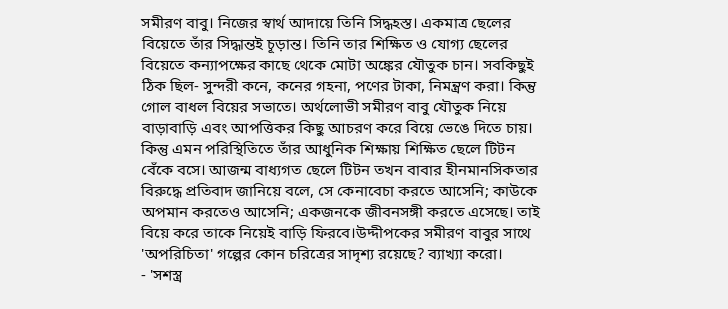সমীরণ বাবু। নিজের স্বার্থ আদায়ে তিনি সিদ্ধহস্ত। একমাত্র ছেলের বিয়েতে তাঁর সিদ্ধান্তই চূড়ান্ত। তিনি তার শিক্ষিত ও যোগ্য ছেলের বিয়েতে কন্যাপক্ষের কাছে থেকে মোটা অঙ্কের যৌতুক চান। সবকিছুই ঠিক ছিল- সুন্দরী কনে, কনের গহনা, পণের টাকা, নিমন্ত্রণ করা। কিন্তু গোল বাধল বিয়ের সভাতে। অর্থলোভী সমীরণ বাবু যৌতুক নিয়ে বাড়াবাড়ি এবং আপত্তিকর কিছু আচরণ করে বিয়ে ভেঙে দিতে চায়। কিন্তু এমন পরিস্থিতিতে তাঁর আধুনিক শিক্ষায় শিক্ষিত ছেলে টিটন বেঁকে বসে। আজন্ম বাধ্যগত ছেলে টিটন তখন বাবার হীনমানসিকতার বিরুদ্ধে প্রতিবাদ জানিয়ে বলে, সে কেনাবেচা করতে আসেনি; কাউকে অপমান করতেও আসেনি; একজনকে জীবনসঙ্গী করতে এসেছে। তাই বিয়ে করে তাকে নিয়েই বাড়ি ফিরবে।উদ্দীপকের সমীরণ বাবুর সাথে 'অপরিচিতা' গল্পের কোন চরিত্রের সাদৃশ্য রয়েছে? ব্যাখ্যা করো।
- 'সশস্ত্র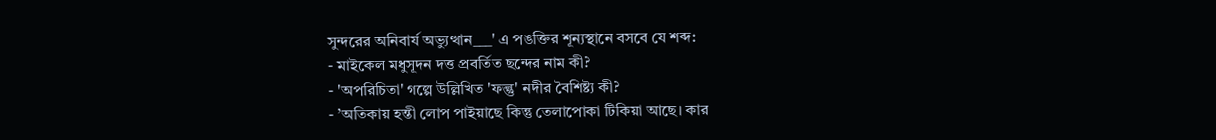সুন্দরের অনিবার্য অভ্যুত্থান___' এ পঙক্তির শূন্যস্থানে বসবে যে শব্দ:
- মাইকেল মধুসূদন দত্ত প্রবর্তিত ছন্দের নাম কী?
- 'অপরিচিতা' গল্পে উল্লিখিত 'ফল্গু' নদীর বৈশিষ্ট্য কী?
- ’অতিকায় হন্তী লোপ পাইয়াছে কিন্তু তেলাপোকা টিকিয়া আছে। কার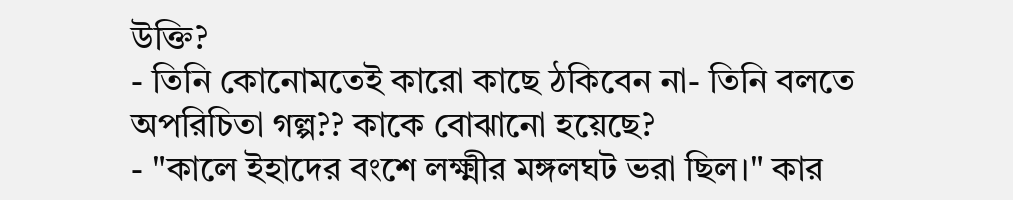উক্তি?
- তিনি কোনোমতেই কারো কাছে ঠকিবেন না- তিনি বলতে অপরিচিতা গল্প?? কাকে বোঝানো হয়েছে?
- "কালে ইহাদের বংশে লক্ষ্মীর মঙ্গলঘট ভরা ছিল।" কার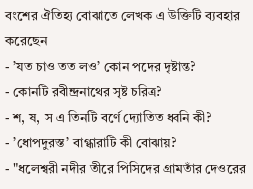বংশের ঐতিহ্য বোঝাতে লেখক এ উক্তিটি ব্যবহার করেছেন
- ’যত চাও তত লও’ কোন পদের দৃষ্টান্ত?
- কোনটি রবীন্দ্রনাথের সৃষ্ট চরিত্র?
- শ, ষ, স এ তিনটি বর্ণে দ্যোতিত ধ্বনি কী?
- ’ধোপদুরস্ত’ বাগ্ধারাটি কী বোঝায়?
- "ধলেশ্বরী নদীর তীরে পিসিদের গ্রামতাঁর দেওরের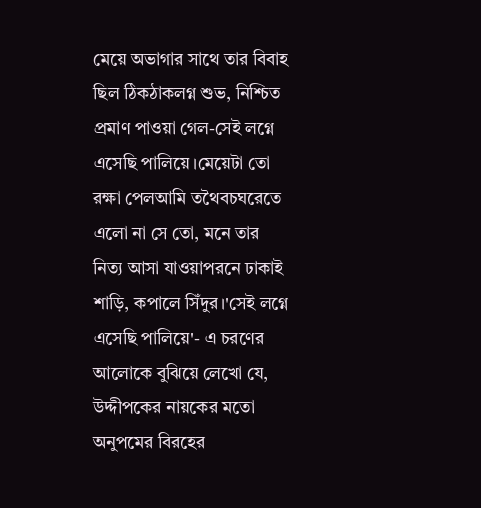মেয়ে অভাগার সাথে তার বিবাহ ছিল ঠিকঠাকলগ্ন শুভ, নিশ্চিত প্রমাণ পাওয়া গেল-সেই লগ্নে এসেছি পালিয়ে।মেয়েটা তো রক্ষা পেলআমি তথৈবচঘরেতে এলো না সে তো, মনে তার নিত্য আসা যাওয়াপরনে ঢাকাই শাড়ি, কপালে সিঁদুর।'সেই লগ্নে এসেছি পালিয়ে'- এ চরণের আলোকে বুঝিয়ে লেখো যে, উদ্দীপকের নায়কের মতো অনুপমের বিরহের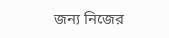জন্য নিজের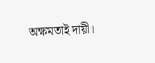অক্ষমতাই দায়ী।